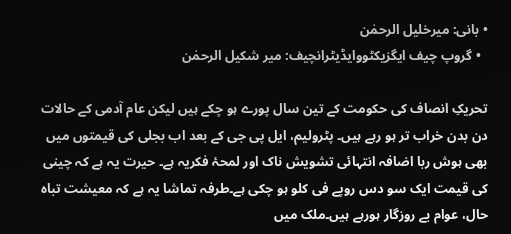• بانی: میرخلیل الرحمٰن
  • گروپ چیف ایگزیکٹووایڈیٹرانچیف: میر شکیل الرحمٰن

تحریکِ انصاف کی حکومت کے تین سال پورے ہو چکے ہیں لیکن عام آدمی کے حالات دن بدن خراب تر ہو رہے ہیں۔ پٹرولیم، ایل پی جی کے بعد اب بجلی کی قیمتوں میں بھی ہوش ربا اضافہ انتہائی تشویش ناک اور لمحۂ فکریہ ہے۔ حیرت یہ ہے کہ چینی کی قیمت ایک سو دس روپے فی کلو ہو چکی ہے۔طرفہ تماشا یہ ہے کہ معیشت تباہ حال، عوام بے روزگار ہورہے ہیں۔ملک میں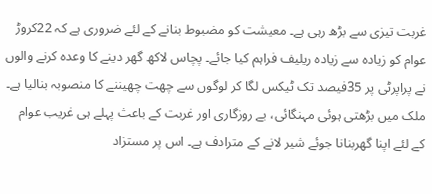غربت تیزی سے بڑھ رہی ہے۔ معیشت کو مضبوط بنانے کے لئے ضروری ہے کہ 22کروڑ عوام کو زیادہ سے زیادہ ریلیف فراہم کیا جائے۔ پچاس لاکھ گھر دینے کا وعدہ کرنے والوں نے پراپرٹی پر 35فیصد تک ٹیکس لگا کر لوگوں سے چھت چھیننے کا منصوبہ بنالیا ہے۔ ملک میں بڑھتی ہوئی مہنگائی، بے روزگاری اور غربت کے باعث پہلے ہی غریب عوام کے لئے اپنا گھربنانا جوئے شیر لانے کے مترادف ہے۔ اس پر مستزاد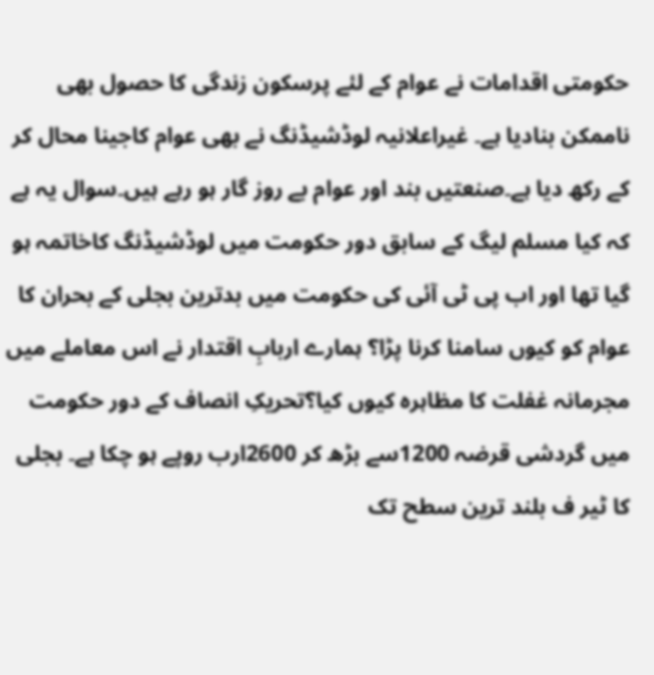حکومتی اقدامات نے عوام کے لئے پرسکون زندگی کا حصول بھی ناممکن بنادیا ہے۔ غیراعلانیہ لوڈشیڈنگ نے بھی عوام کاجینا محال کر کے رکھ دیا ہے۔صنعتیں بند اور عوام بے روز گار ہو رہے ہیں۔سوال یہ ہے کہ کیا مسلم لیگ کے سابق دور حکومت میں لوڈشیڈنگ کاخاتمہ ہو گیا تھا اور اب پی ٹی آئی کی حکومت میں بدترین بجلی کے بحران کا عوام کو کیوں سامنا کرنا پڑا؟ ہمارے اربابِ اقتدار نے اس معاملے میں مجرمانہ غفلت کا مظاہرہ کیوں کیا؟تحریکِ انصاف کے دور حکومت میں گردشی قرضہ 1200سے بڑھ کر 2600ارب روپے ہو چکا ہے۔ بجلی کا ٹیر ف بلند ترین سطح تک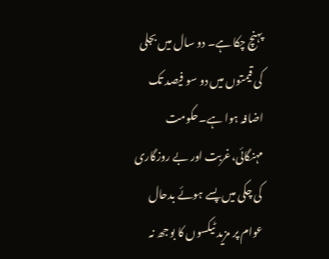پہنچ چکا ہے۔ دو سال میں بجلی کی قیمتوں میں دو سو فیصد تک اضافہ ہوا ہے۔حکومت مہنگائی،غربت اور بے روزگاری کی چکی میں پسے ہوئے بدحال عوام پر مزید ٹیکسوں کا بوجھ نہ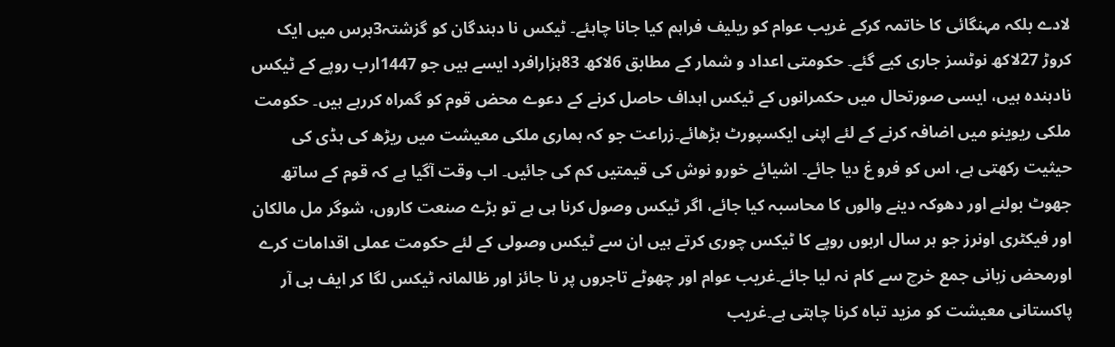لادے بلکہ مہنگائی کا خاتمہ کرکے غریب عوام کو ریلیف فراہم کیا جانا چاہئے۔ ٹیکس نا دہندگان کو گزشتہ3برس میں ایک کروڑ 27لاکھ نوٹسز جاری کیے گئے۔ حکومتی اعداد و شمار کے مطابق 6لاکھ 83ہزارافرد ایسے ہیں جو 1447ارب روپے کے ٹیکس نادہندہ ہیں، ایسی صورتحال میں حکمرانوں کے ٹیکس اہداف حاصل کرنے کے دعوے محض قوم کو گمراہ کررہے ہیں۔ حکومت ملکی ریوینو میں اضافہ کرنے کے لئے اپنی ایکسپورٹ بڑھائے۔زراعت جو کہ ہماری ملکی معیشت میں ریڑھ کی ہڈی کی حیثیت رکھتی ہے، اس کو فرو غ دیا جائے۔ اشیائے خورو نوش کی قیمتیں کم کی جائیں۔ اب وقت آگیا ہے کہ قوم کے ساتھ جھوٹ بولنے اور دھوکہ دینے والوں کا محاسبہ کیا جائے، اگر ٹیکس وصول کرنا ہی ہے تو بڑے صنعت کاروں، شوگر مل مالکان اور فیکٹری اونرز جو ہر سال اربوں روپے کا ٹیکس چوری کرتے ہیں ان سے ٹیکس وصولی کے لئے حکومت عملی اقدامات کرے اورمحض زبانی جمع خرچ سے کام نہ لیا جائے۔غریب عوام اور چھوٹے تاجروں پر نا جائز اور ظالمانہ ٹیکس لگا کر ایف بی آر پاکستانی معیشت کو مزید تباہ کرنا چاہتی ہے۔غریب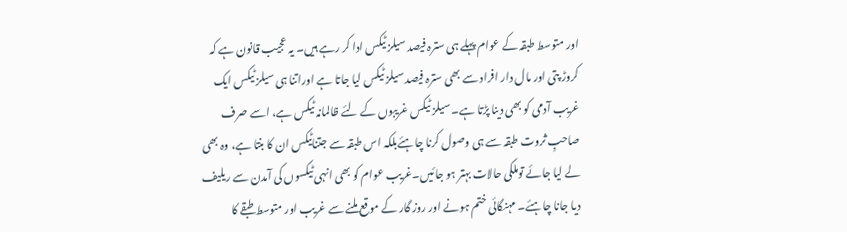اور متوسط طبقہ کے عوام پہلے ہی سترہ فیصد سیلز ٹیکس ادا کر رہے ہیں۔ یہ عجیب قانون ہے کہ کروڑ پتی اور مال دار افراد سے بھی سترہ فیصد سیلز ٹیکس لیا جاتا ہے اوراتنا ہی سیلز ٹیکس ایک غریب آدمی کو بھی دینا پڑتا ہے۔ سیلز ٹیکس غریبوں کے لئے ظالمانہ ٹیکس ہے، اسے صرف صاحبِ ثروت طبقہ سے ہی وصول کرنا چاہئےبلکہ اس طبقہ سے جتناٹیکس ان کا بنتا ہے، وہ بھی لے لیا جائے توملکی حالات بہتر ہو جائیں۔غریب عوام کو بھی انہی ٹیکسوں کی آمدن سے ریلیف دیا جانا چاہئے۔ مہنگائی ختم ہونے اور روز گار کے موقع ملنے سے غریب اور متوسط طبقے کا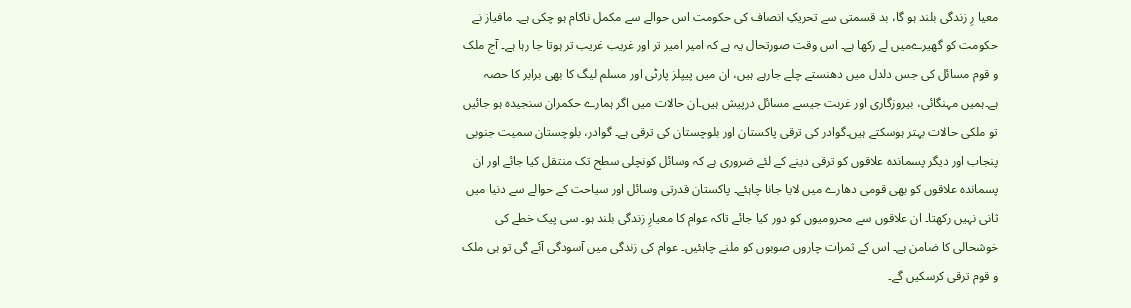معیا رِ زندگی بلند ہو گا، بد قسمتی سے تحریکِ انصاف کی حکومت اس حوالے سے مکمل ناکام ہو چکی ہے۔ مافیاز نے حکومت کو گھیرےمیں لے رکھا ہے۔ اس وقت صورتحال یہ ہے کہ امیر امیر تر اور غریب غریب تر ہوتا جا رہا ہے۔ آج ملک و قوم مسائل کی جس دلدل میں دھنستے چلے جارہے ہیں، ان میں پیپلز پارٹی اور مسلم لیگ کا بھی برابر کا حصہ ہے۔ہمیں مہنگائی، بیروزگاری اور غربت جیسے مسائل درپیش ہیں۔ان حالات میں اگر ہمارے حکمران سنجیدہ ہو جائیں تو ملکی حالات بہتر ہوسکتے ہیں۔گوادر کی ترقی پاکستان اور بلوچستان کی ترقی ہے۔ گوادر، بلوچستان سمیت جنوبی پنجاب اور دیگر پسماندہ علاقوں کو ترقی دینے کے لئے ضروری ہے کہ وسائل کونچلی سطح تک منتقل کیا جائے اور ان پسماندہ علاقوں کو بھی قومی دھارے میں لایا جانا چاہئے۔ پاکستان قدرتی وسائل اور سیاحت کے حوالے سے دنیا میں ثانی نہیں رکھتا۔ ان علاقوں سے محرومیوں کو دور کیا جائے تاکہ عوام کا معیارِ زندگی بلند ہو۔ سی پیک خطے کی خوشحالی کا ضامن ہے۔ اس کے ثمرات چاروں صوبوں کو ملنے چاہئیں۔ عوام کی زندگی میں آسودگی آئے گی تو ہی ملک و قوم ترقی کرسکیں گے۔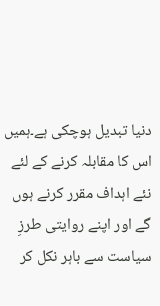دنیا تبدیل ہوچکی ہے۔ہمیں اس کا مقابلہ کرنے کے لئے نئے اہداف مقرر کرنے ہوں گے اور اپنے روایتی طرزِ سیاست سے باہر نکل کر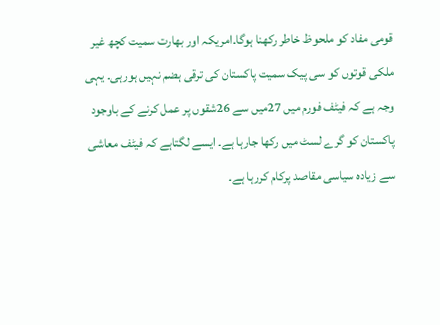قومی مفاد کو ملحوظ خاطر رکھنا ہوگا۔امریکہ اور بھارت سمیت کچھ غیر ملکی قوتوں کو سی پیک سمیت پاکستان کی ترقی ہضم نہیں ہورہی۔ یہی وجہ ہے کہ فیٹف فورم میں 27میں سے 26شقوں پر عمل کرنے کے باوجود پاکستان کو گرے لسٹ میں رکھا جارہا ہے۔ ایسے لگتاہے کہ فیٹف معاشی سے زیادہ سیاسی مقاصد پرکام کررہا ہے۔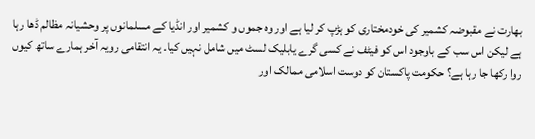بھارت نے مقبوضہ کشمیر کی خودمختاری کو ہڑپ کر لیا ہے اور وہ جموں و کشمیر اور انڈیا کے مسلمانوں پر وحشیانہ مظالم ڈھا رہا ہے لیکن اس سب کے باوجود اس کو فیٹف نے کسی گرے یابلیک لسٹ میں شامل نہیں کیا۔ یہ انتقامی رویہ آخر ہمارے ساتھ کیوں روا رکھا جا رہا ہے؟ حکومت پاکستان کو دوست اسلامی ممالک اور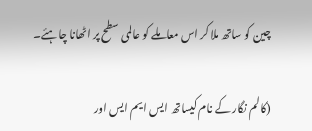چین کو ساتھ ملا کر اس معاملے کو عالمی سطح پر اٹھانا چاہئے۔

(کالم نگار کے نام کیساتھ ایس ایم ایس اور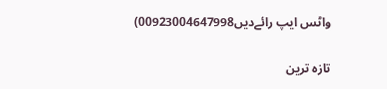واٹس ایپ رائےدیں00923004647998)

تازہ ترین